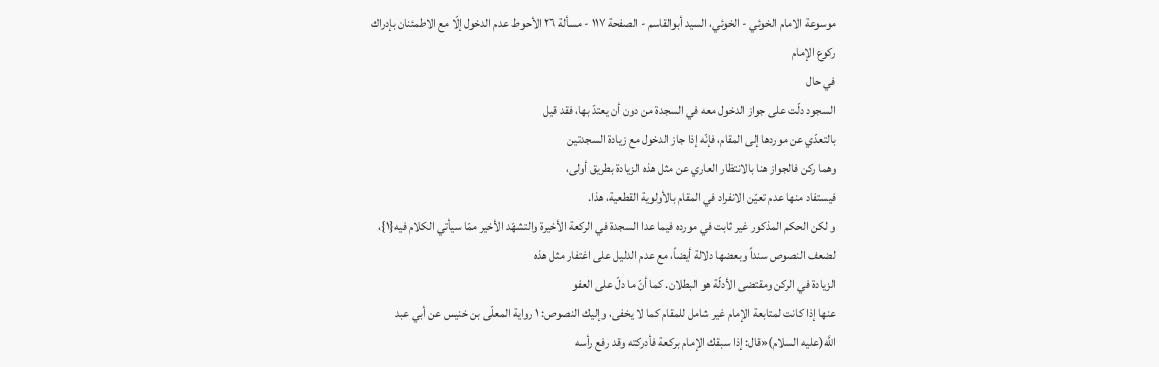موسوعة الامام الخوئي - الخوئي، السيد أبوالقاسم - الصفحة ١١٧ - مسألة ٢٦ الأحوط عدم الدخول إلّا مع الاطمئنان بإدراك ركوع الإمام
في حال
السجود دلّت على جواز الدخول معه في السجدة من دون أن يعتدّ بها، فقد قيل
بالتعدّي عن موردها إلى المقام، فإنّه إذا جاز الدخول مع زيادة السجدتين
وهما ركن فالجواز هنا بالانتظار العاري عن مثل هذه الزيادة بطريق أولى،
فيستفاد منها عدم تعيّن الانفراد في المقام بالأولوية القطعية، هذا.
و لكن الحكم المذكور غير ثابت في مورده فيما عدا السجدة في الركعة الأخيرة والتشهّد الأخير ممّا سيأتي الكلام فيه{١}،
لضعف النصوص سنداً وبعضها دلالة أيضاً، مع عدم الدليل على اغتفار مثل هذه
الزيادة في الركن ومقتضى الأدلّة هو البطلان. كما أنّ ما دلّ على العفو
عنها إذا كانت لمتابعة الإمام غير شامل للمقام كما لا يخفى، وإليك النصوص: ١ رواية المعلّى بن خنيس عن أبي عبد اللَّه(عليه السلام)«قال: إذا سبقك الإمام بركعة فأدركته وقد رفع رأسه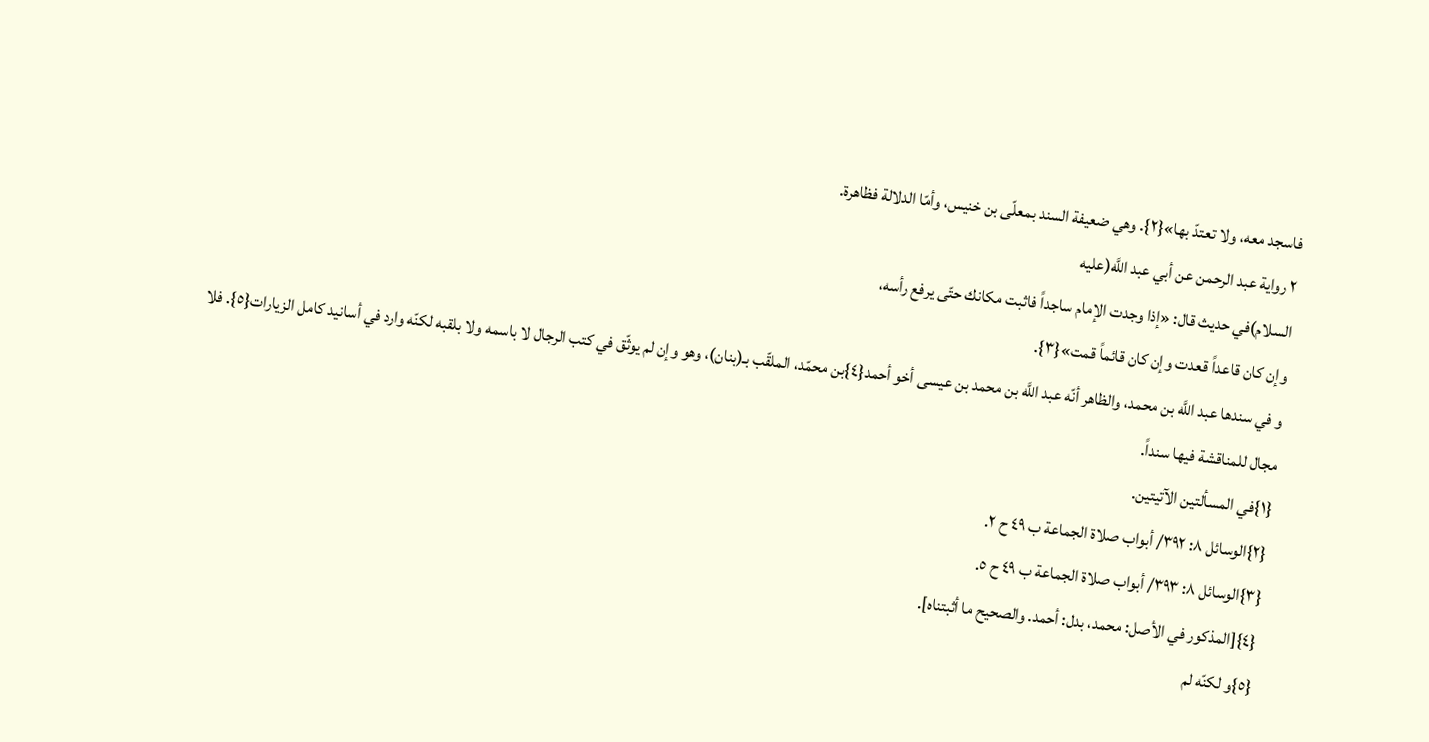فاسجد معه، ولا تعتدّ بها»{٢}. وهي ضعيفة السند بمعلّى بن خنيس، وأمّا الدلالة فظاهرة.
٢ رواية عبد الرحمن عن أبي عبد اللَّه(عليه
السلام)في حديث قال: «إذا وجدت الإمام ساجداً فاثبت مكانك حتّى يرفع رأسه،
وإن كان قاعداً قعدت وإن كان قائماً قمت»{٣}.
و في سندها عبد اللَّه بن محمد، والظاهر أنّه عبد اللَّه بن محمد بن عيسى أخو أحمد{٤}بن محمّد، الملقّب بـ(بنان)، وهو وإن لم يوثّق في كتب الرجال لا باسمه ولا بلقبه لكنّه وارد في أسانيد كامل الزيارات{٥}. فلا مجال للمناقشة فيها سنداً.
{١}في المسألتين الآتيتين.
{٢}الوسائل ٨: ٣٩٢/ أبواب صلاة الجماعة ب ٤٩ ح ٢.
{٣}الوسائل ٨: ٣٩٣/ أبواب صلاة الجماعة ب ٤٩ ح ٥.
{٤}[المذكور في الأصل: محمد، بدل: أحمد. والصحيح ما أثبتناه].
{٥}و لكنّه لم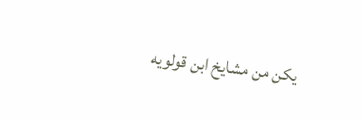يكن من مشايخ ابن قولويه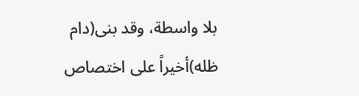بلا واسطة، وقد بنى(دام ظله)أخيراً على اختصاص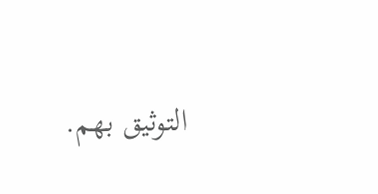التوثيق بهم.